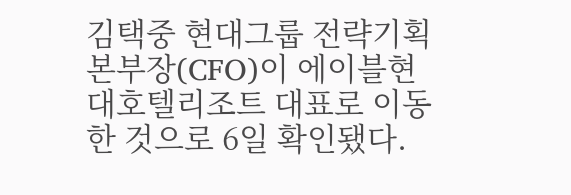김택중 현대그룹 전략기획본부장(CFO)이 에이블현대호텔리조트 대표로 이동한 것으로 6일 확인됐다.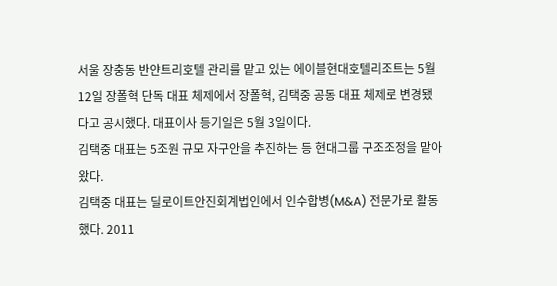서울 장충동 반얀트리호텔 관리를 맡고 있는 에이블현대호텔리조트는 5월 12일 장폴혁 단독 대표 체제에서 장폴혁, 김택중 공동 대표 체제로 변경됐다고 공시했다. 대표이사 등기일은 5월 3일이다.
김택중 대표는 5조원 규모 자구안을 추진하는 등 현대그룹 구조조정을 맡아왔다.
김택중 대표는 딜로이트안진회계법인에서 인수합병(M&A) 전문가로 활동했다. 2011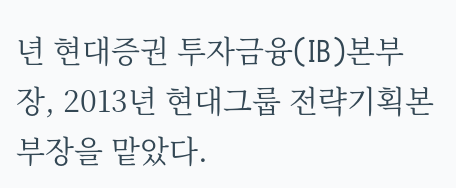년 현대증권 투자금융(IB)본부장, 2013년 현대그룹 전략기획본부장을 맡았다.